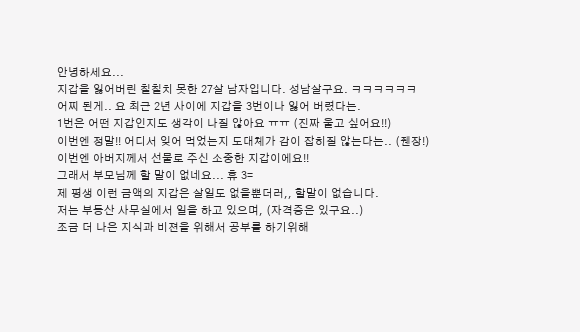안녕하세요...
지갑을 잃어버린 칠칠치 못한 27살 남자입니다. 성남살구요. ㅋㅋㅋㅋㅋㅋ
어찌 된게.. 요 최근 2년 사이에 지갑을 3번이나 잃어 버렸다는.
1번은 어떤 지갑인지도 생각이 나질 않아요 ㅠㅠ (진짜 울고 싶어요!!)
이번엔 정말!! 어디서 잊어 먹었는지 도대체가 감이 잡히질 않는다는.. (줸장!)
이번엔 아버지께서 선물로 주신 소중한 지갑이에요!!
그래서 부모님께 할 말이 없네요... 휴 3=
제 평생 이런 금액의 지갑은 살일도 없을뿐더러,, 할말이 없습니다.
저는 부동산 사무실에서 일을 하고 있으며, (자격증은 있구요..)
조금 더 나은 지식과 비젼을 위해서 공부를 하기위해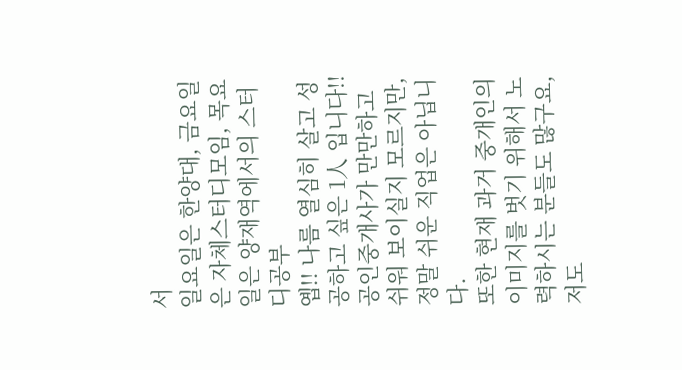서
일요일은 한양대, 금요일은 자체스터디모임, 목요일은 양재역에서의 스터디공부
옙!! 나름 열심히 살고 성공하고 싶은 1人 입니다!!
공인중개사가 만만하고 쉬워 보이실지 모르지만, 정말 쉬운 직업은 아닙니다.
또한 현재 과거 중개인의 이미지를 벗기 위해서 노력하시는 분들도 많구요,
저도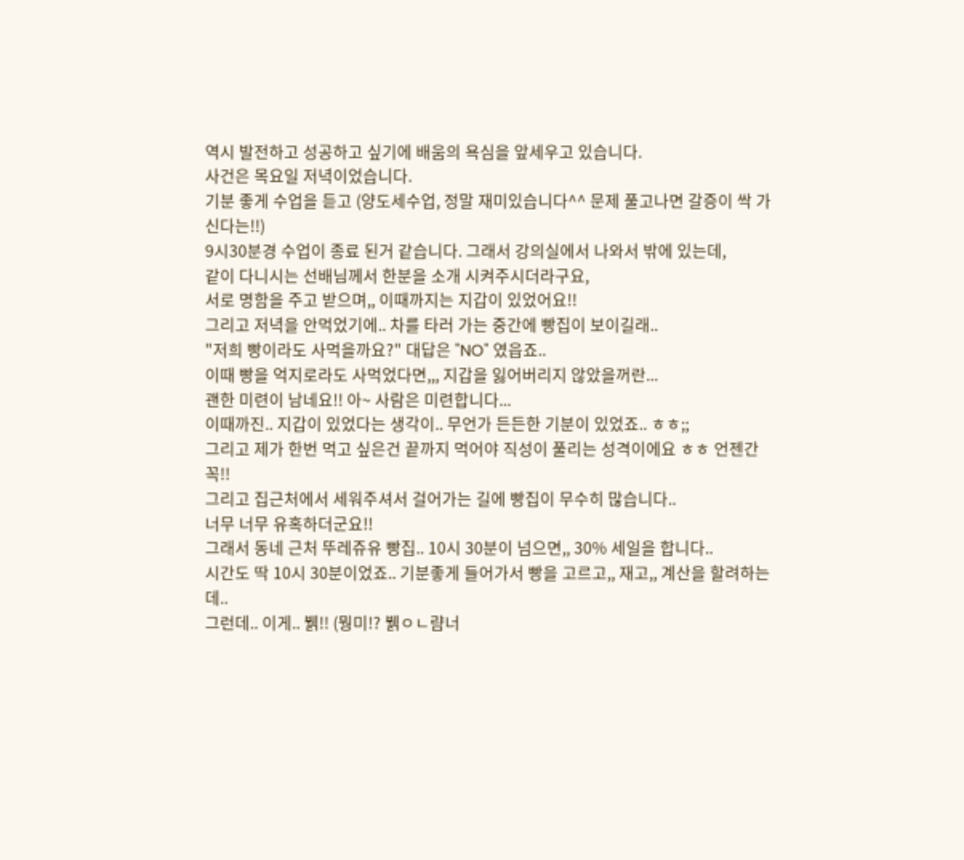역시 발전하고 성공하고 싶기에 배움의 욕심을 앞세우고 있습니다.
사건은 목요일 저녁이었습니다.
기분 좋게 수업을 듣고 (양도세수업, 정말 재미있습니다^^ 문제 풀고나면 갈증이 싹 가신다는!!)
9시30분경 수업이 종료 된거 같습니다. 그래서 강의실에서 나와서 밖에 있는데,
같이 다니시는 선배님께서 한분을 소개 시켜주시더라구요,
서로 명함을 주고 받으며,, 이때까지는 지갑이 있었어요!!
그리고 저녁을 안먹었기에.. 차를 타러 가는 중간에 빵집이 보이길래..
"저희 빵이라도 사먹을까요?" 대답은 "NO" 였읍죠..
이때 빵을 억지로라도 사먹었다면,,, 지갑을 잃어버리지 않았을꺼란...
괜한 미련이 남네요!! 아~ 사람은 미련합니다...
이때까진.. 지갑이 있었다는 생각이.. 무언가 든든한 기분이 있었죠.. ㅎㅎ;;
그리고 제가 한번 먹고 싶은건 끝까지 먹어야 직성이 풀리는 성격이에요 ㅎㅎ 언젠간 꼭!!
그리고 집근처에서 세워주셔서 걸어가는 길에 빵집이 무수히 많습니다..
너무 너무 유혹하더군요!!
그래서 동네 근처 뚜레쥬유 빵집.. 10시 30분이 넘으면,, 30% 세일을 합니다..
시간도 딱 10시 30분이었죠.. 기분좋게 들어가서 빵을 고르고,, 재고,, 계산을 할려하는데..
그런데.. 이게.. 뷁!! (뭥미!? 뷁ㅇㄴ럄너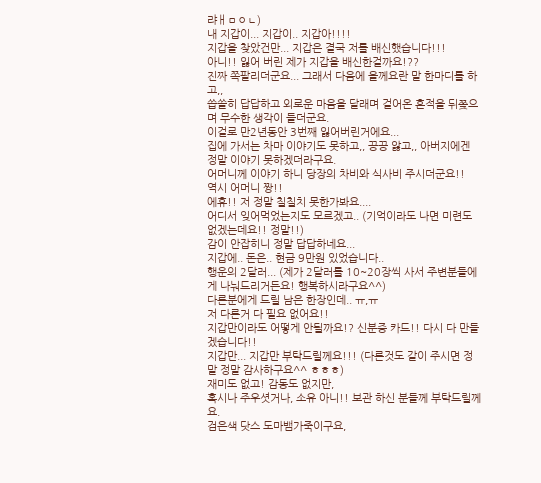랴ㅐㅁㅇㄴ)
내 지갑이... 지갑이.. 지갑아!!!!
지갑을 찾았건만... 지갑은 결국 저를 배신했습니다!!!
아니!! 잃어 버린 제가 지갑을 배신한걸까요!??
진짜 쪽팔리더군요... 그래서 다음에 올께요란 말 한마디를 하고,,
씁쓸히 답답하고 외로운 마음을 달래며 걸어온 흔적을 뒤쫒으며 무수한 생각이 들더군요.
이걸로 만2년동안 3번째 잃어버린거에요...
집에 가서는 차마 이야기도 못하고,, 끙끙 앓고,, 아버지에겐 정말 이야기 못하겠더라구요.
어머니께 이야기 하니 당장의 차비와 식사비 주시더군요!!
역시 어머니 짱!!
에휴!! 저 정말 칠칠치 못한가봐요....
어디서 잊어먹었는지도 모르겠고.. (기억이라도 나면 미련도 없겠는데요!! 정말!!)
감이 안잡히니 정말 답답하네요...
지갑에.. 돈은.. 현금 9만원 있었습니다..
행운의 2달러... (제가 2달러를 10~20장씩 사서 주변분들에게 나눠드리거든요! 행복하시라구요^^)
다른분에게 드릴 남은 한장인데.. ㅠ,ㅠ
저 다른거 다 필요 없어요!!
지갑만이라도 어떻게 안될까요!? 신분증 카드!! 다시 다 만들겠습니다!!
지갑만... 지갑만 부탁드릴께요!!! (다른것도 같이 주시면 정말 정말 감사하구요^^ ㅎㅎㅎ)
재미도 없고! 감동도 없지만,
혹시나 주우셧거나, 소유 아니!! 보관 하신 분들께 부탁드릴께요.
검은색 닷스 도마뱀가죽이구요,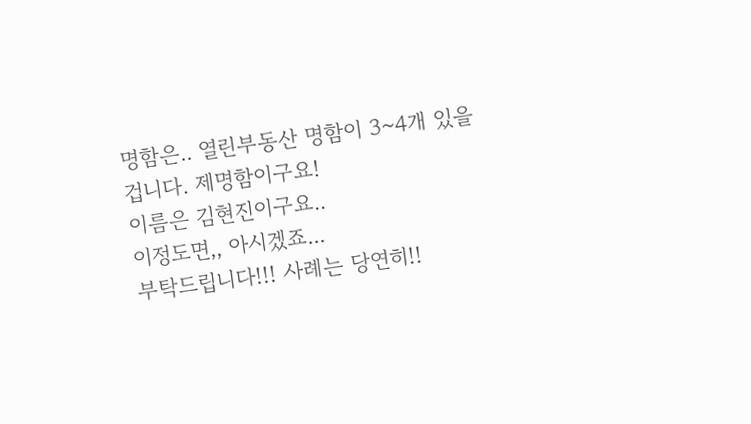명함은.. 열린부동산 명함이 3~4개 있을겁니다. 제명함이구요!
이름은 김현진이구요..
이정도면,, 아시겠죠...
부탁드립니다!!! 사례는 당연히!!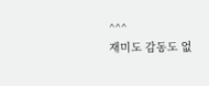^^^
재미도 감동도 없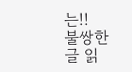는!!
불쌍한 글 읽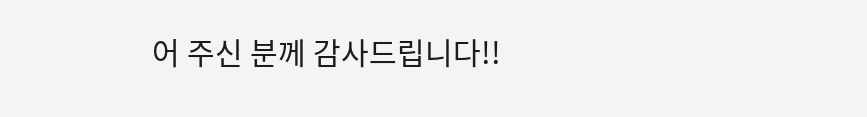어 주신 분께 감사드립니다!!